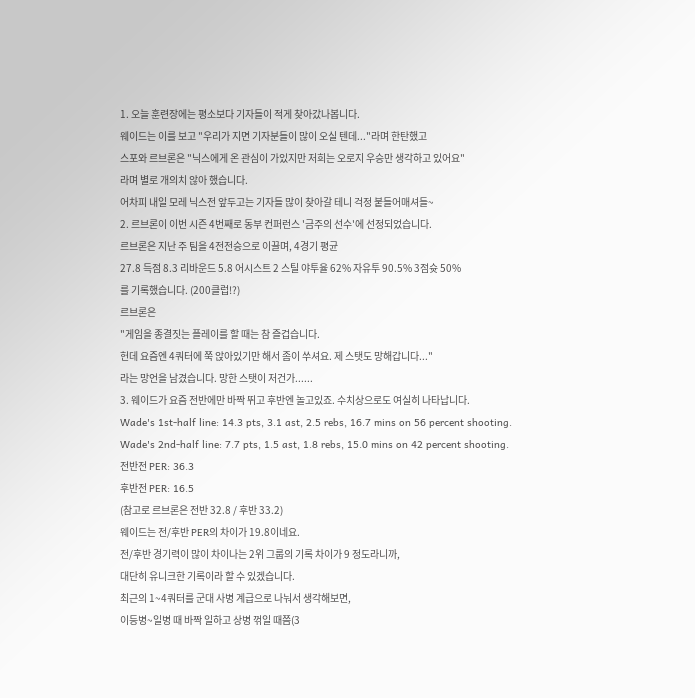1. 오늘 훈련장에는 평소보다 기자들이 적게 찾아갔나봅니다.
웨이드는 이를 보고 "우리가 지면 기자분들이 많이 오실 텐데..."라며 한탄했고
스포와 르브론은 "닉스에게 온 관심이 가있지만 저희는 오로지 우승만 생각하고 있어요"
라며 별로 개의치 않아 했습니다.
어차피 내일 모레 닉스전 앞두고는 기자들 많이 찾아갈 테니 걱정 붙들어매셔들~
2. 르브론이 이번 시즌 4번째로 동부 컨퍼런스 '금주의 선수'에 선정되었습니다.
르브론은 지난 주 팀을 4전전승으로 이끌며, 4경기 평균
27.8 득점 8.3 리바운드 5.8 어시스트 2 스틸 야투율 62% 자유투 90.5% 3점슛 50%
를 기록했습니다. (200클럽!?)
르브론은
"게임을 종결짓는 플레이를 할 때는 참 즐겁습니다.
헌데 요즘엔 4쿼터에 쭉 앉아있기만 해서 좀이 쑤셔요. 제 스탯도 망해갑니다..."
라는 망언을 남겼습니다. 망한 스탯이 저건가......
3. 웨이드가 요즘 전반에만 바짝 뛰고 후반엔 놀고있죠. 수치상으로도 여실히 나타납니다.
Wade's 1st-half line: 14.3 pts, 3.1 ast, 2.5 rebs, 16.7 mins on 56 percent shooting.
Wade's 2nd-half line: 7.7 pts, 1.5 ast, 1.8 rebs, 15.0 mins on 42 percent shooting.
전반전 PER: 36.3
후반전 PER: 16.5
(참고로 르브론은 전반 32.8 / 후반 33.2)
웨이드는 전/후반 PER의 차이가 19.8이네요.
전/후반 경기력이 많이 차이나는 2위 그룹의 기록 차이가 9 정도라니까,
대단히 유니크한 기록이라 할 수 있겠습니다.
최근의 1~4쿼터를 군대 사병 계급으로 나눠서 생각해보면,
이등병~일병 때 바짝 일하고 상병 꺾일 때쯤(3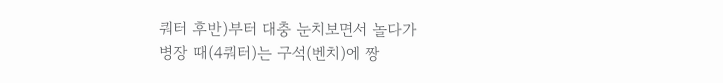쿼터 후반)부터 대충 눈치보면서 놀다가
병장 때(4쿼터)는 구석(벤치)에 짱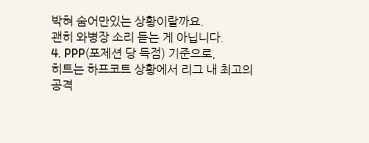박혀 숨어만있는 상황이랄까요.
괜히 와병장 소리 듣는 게 아닙니다.
4. PPP(포제션 당 득점) 기준으로,
히트는 하프코트 상황에서 리그 내 최고의 공격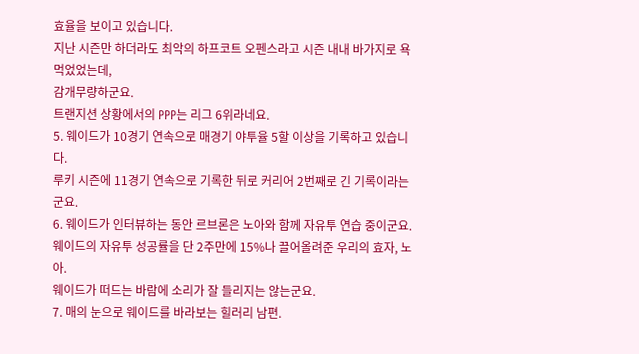효율을 보이고 있습니다.
지난 시즌만 하더라도 최악의 하프코트 오펜스라고 시즌 내내 바가지로 욕먹었었는데,
감개무량하군요.
트랜지션 상황에서의 PPP는 리그 6위라네요.
5. 웨이드가 10경기 연속으로 매경기 야투율 5할 이상을 기록하고 있습니다.
루키 시즌에 11경기 연속으로 기록한 뒤로 커리어 2번째로 긴 기록이라는군요.
6. 웨이드가 인터뷰하는 동안 르브론은 노아와 함께 자유투 연습 중이군요.
웨이드의 자유투 성공률을 단 2주만에 15%나 끌어올려준 우리의 효자, 노아.
웨이드가 떠드는 바람에 소리가 잘 들리지는 않는군요.
7. 매의 눈으로 웨이드를 바라보는 힐러리 남편.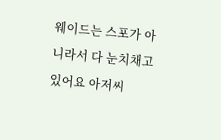웨이드는 스포가 아니라서 다 눈치채고 있어요 아저씨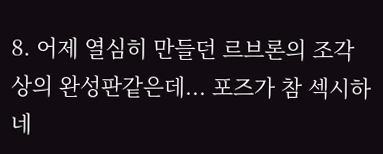8. 어제 열심히 만들던 르브론의 조각상의 완성판같은데... 포즈가 참 섹시하네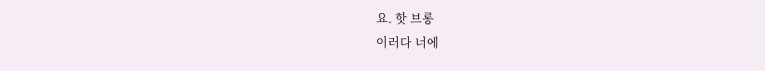요. 핫 브롱
이러다 너에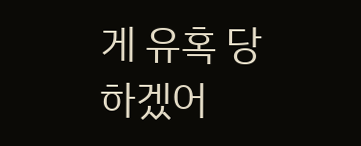게 유혹 당하겠어